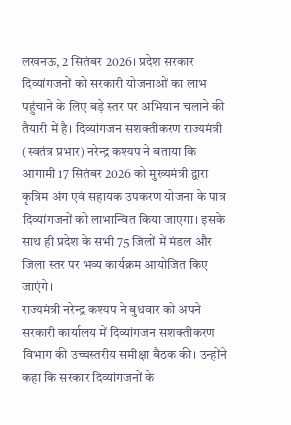लखनऊ, 2 सितंबर 2026। प्रदेश सरकार दिव्यांगजनों को सरकारी योजनाओं का लाभ पहुंचाने के लिए बड़े स्तर पर अभियान चलाने की तैयारी में है। दिव्यांगजन सशक्तीकरण राज्यमंत्री (स्वतंत्र प्रभार) नरेन्द्र कश्यप ने बताया कि आगामी 17 सितंबर 2026 को मुख्यमंत्री द्वारा कृत्रिम अंग एवं सहायक उपकरण योजना के पात्र दिव्यांगजनों को लाभान्वित किया जाएगा। इसके साथ ही प्रदेश के सभी 75 जिलों में मंडल और जिला स्तर पर भव्य कार्यक्रम आयोजित किए जाएंगे।
राज्यमंत्री नरेन्द्र कश्यप ने बुधवार को अपने सरकारी कार्यालय में दिव्यांगजन सशक्तीकरण विभाग की उच्चस्तरीय समीक्षा बैठक की। उन्होंने कहा कि सरकार दिव्यांगजनों के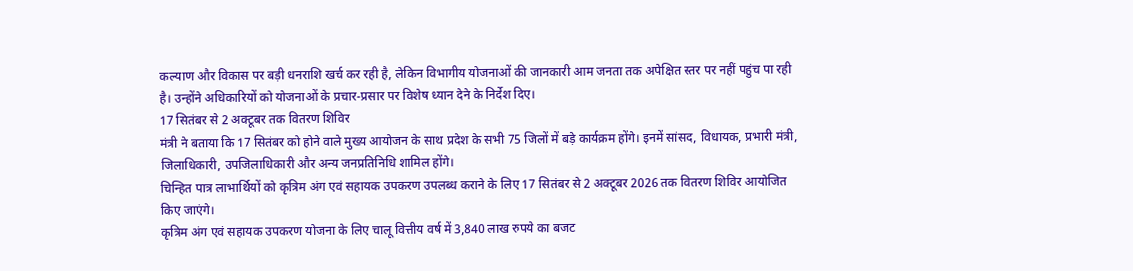कल्याण और विकास पर बड़ी धनराशि खर्च कर रही है, लेकिन विभागीय योजनाओं की जानकारी आम जनता तक अपेक्षित स्तर पर नहीं पहुंच पा रही है। उन्होंने अधिकारियों को योजनाओं के प्रचार-प्रसार पर विशेष ध्यान देने के निर्देश दिए।
17 सितंबर से 2 अक्टूबर तक वितरण शिविर
मंत्री ने बताया कि 17 सितंबर को होने वाले मुख्य आयोजन के साथ प्रदेश के सभी 75 जिलों में बड़े कार्यक्रम होंगे। इनमें सांसद, विधायक, प्रभारी मंत्री, जिलाधिकारी, उपजिलाधिकारी और अन्य जनप्रतिनिधि शामिल होंगे।
चिन्हित पात्र लाभार्थियों को कृत्रिम अंग एवं सहायक उपकरण उपलब्ध कराने के लिए 17 सितंबर से 2 अक्टूबर 2026 तक वितरण शिविर आयोजित किए जाएंगे।
कृत्रिम अंग एवं सहायक उपकरण योजना के लिए चालू वित्तीय वर्ष में 3,840 लाख रुपये का बजट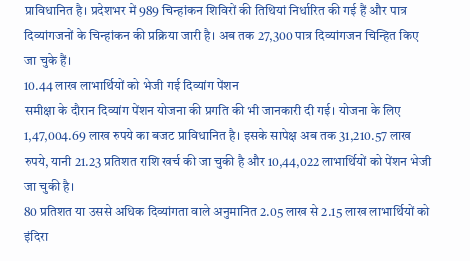प्राविधानित है। प्रदेशभर में 989 चिन्हांकन शिविरों की तिथियां निर्धारित की गई हैं और पात्र दिव्यांगजनों के चिन्हांकन की प्रक्रिया जारी है। अब तक 27,300 पात्र दिव्यांगजन चिन्हित किए जा चुके हैं।
10.44 लाख लाभार्थियों को भेजी गई दिव्यांग पेंशन
समीक्षा के दौरान दिव्यांग पेंशन योजना की प्रगति की भी जानकारी दी गई। योजना के लिए 1,47,004.69 लाख रुपये का बजट प्राविधानित है। इसके सापेक्ष अब तक 31,210.57 लाख रुपये, यानी 21.23 प्रतिशत राशि खर्च की जा चुकी है और 10,44,022 लाभार्थियों को पेंशन भेजी जा चुकी है।
80 प्रतिशत या उससे अधिक दिव्यांगता वाले अनुमानित 2.05 लाख से 2.15 लाख लाभार्थियों को इंदिरा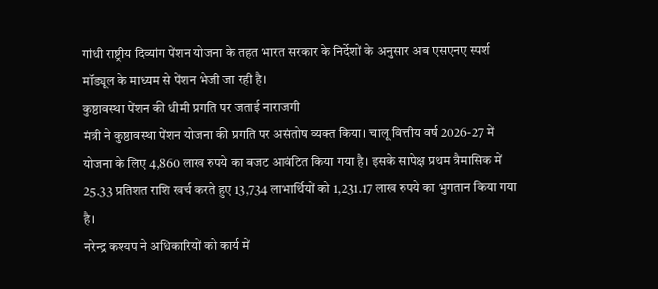गांधी राष्ट्रीय दिव्यांग पेंशन योजना के तहत भारत सरकार के निर्देशों के अनुसार अब एसएनए स्पर्श मॉड्यूल के माध्यम से पेंशन भेजी जा रही है।
कुष्ठावस्था पेंशन की धीमी प्रगति पर जताई नाराजगी
मंत्री ने कुष्ठावस्था पेंशन योजना की प्रगति पर असंतोष व्यक्त किया। चालू वित्तीय वर्ष 2026-27 में योजना के लिए 4,860 लाख रुपये का बजट आवंटित किया गया है। इसके सापेक्ष प्रथम त्रैमासिक में 25.33 प्रतिशत राशि खर्च करते हुए 13,734 लाभार्थियों को 1,231.17 लाख रुपये का भुगतान किया गया है।
नरेन्द्र कश्यप ने अधिकारियों को कार्य में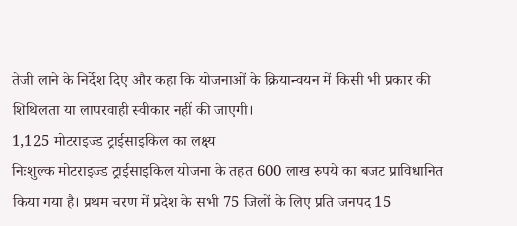तेजी लाने के निर्देश दिए और कहा कि योजनाओं के क्रियान्वयन में किसी भी प्रकार की शिथिलता या लापरवाही स्वीकार नहीं की जाएगी।
1,125 मोटराइज्ड ट्राईसाइकिल का लक्ष्य
निःशुल्क मोटराइज्ड ट्राईसाइकिल योजना के तहत 600 लाख रुपये का बजट प्राविधानित किया गया है। प्रथम चरण में प्रदेश के सभी 75 जिलों के लिए प्रति जनपद 15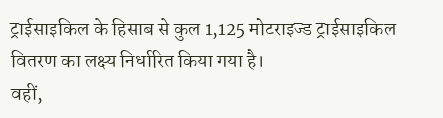ट्राईसाइकिल के हिसाब से कुल 1,125 मोटराइज्ड ट्राईसाइकिल वितरण का लक्ष्य निर्धारित किया गया है।
वहीं,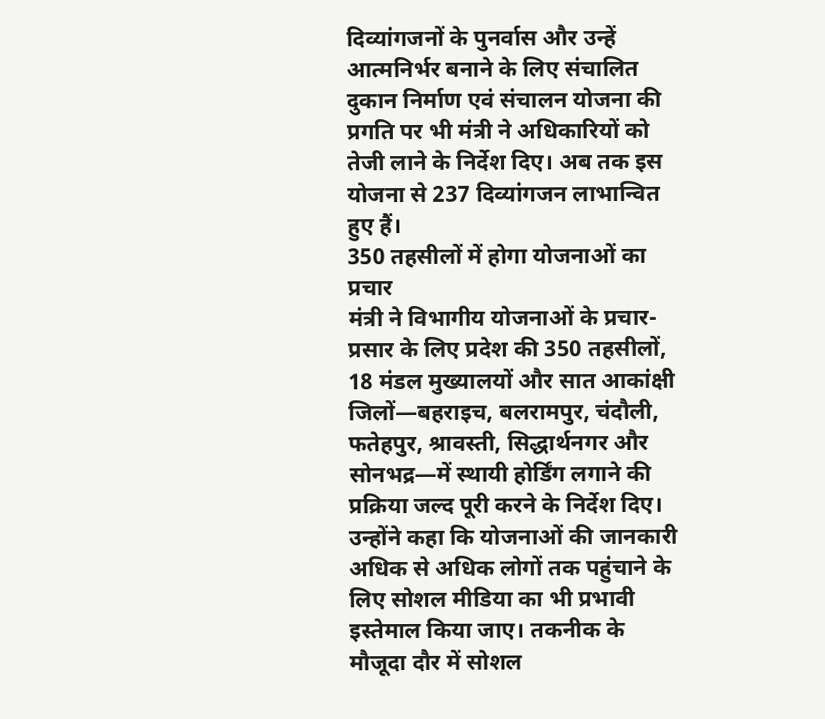दिव्यांगजनों के पुनर्वास और उन्हें आत्मनिर्भर बनाने के लिए संचालित दुकान निर्माण एवं संचालन योजना की प्रगति पर भी मंत्री ने अधिकारियों को तेजी लाने के निर्देश दिए। अब तक इस योजना से 237 दिव्यांगजन लाभान्वित हुए हैं।
350 तहसीलों में होगा योजनाओं का प्रचार
मंत्री ने विभागीय योजनाओं के प्रचार-प्रसार के लिए प्रदेश की 350 तहसीलों, 18 मंडल मुख्यालयों और सात आकांक्षी जिलों—बहराइच, बलरामपुर, चंदौली, फतेहपुर, श्रावस्ती, सिद्धार्थनगर और सोनभद्र—में स्थायी होर्डिंग लगाने की प्रक्रिया जल्द पूरी करने के निर्देश दिए।
उन्होंने कहा कि योजनाओं की जानकारी अधिक से अधिक लोगों तक पहुंचाने के लिए सोशल मीडिया का भी प्रभावी इस्तेमाल किया जाए। तकनीक के मौजूदा दौर में सोशल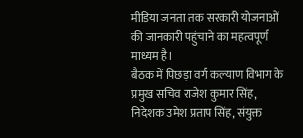मीडिया जनता तक सरकारी योजनाओं की जानकारी पहुंचाने का महत्वपूर्ण माध्यम है।
बैठक में पिछड़ा वर्ग कल्याण विभाग के प्रमुख सचिव राजेश कुमार सिंह, निदेशक उमेश प्रताप सिंह, संयुक्त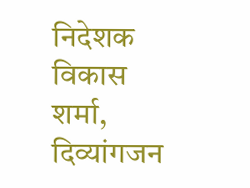निदेशक विकास शर्मा, दिव्यांगजन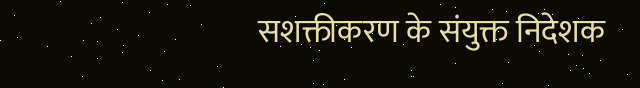सशक्तीकरण के संयुक्त निदेशक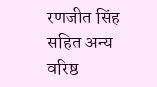रणजीत सिंह सहित अन्य वरिष्ठ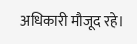अधिकारी मौजूद रहे।